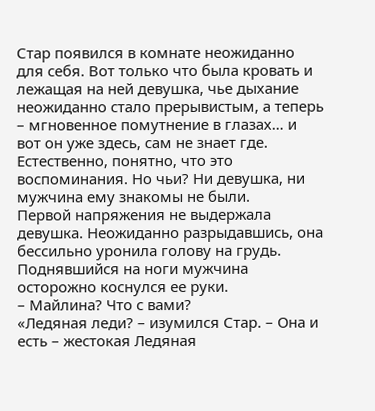Стар появился в комнате неожиданно для себя. Вот только что была кровать и лежащая на ней девушка, чье дыхание неожиданно стало прерывистым, а теперь – мгновенное помутнение в глазах… и вот он уже здесь, сам не знает где.
Естественно, понятно, что это воспоминания. Но чьи? Ни девушка, ни мужчина ему знакомы не были.
Первой напряжения не выдержала девушка. Неожиданно разрыдавшись, она бессильно уронила голову на грудь. Поднявшийся на ноги мужчина осторожно коснулся ее руки.
– Майлина? Что с вами?
«Ледяная леди? – изумился Стар. – Она и есть – жестокая Ледяная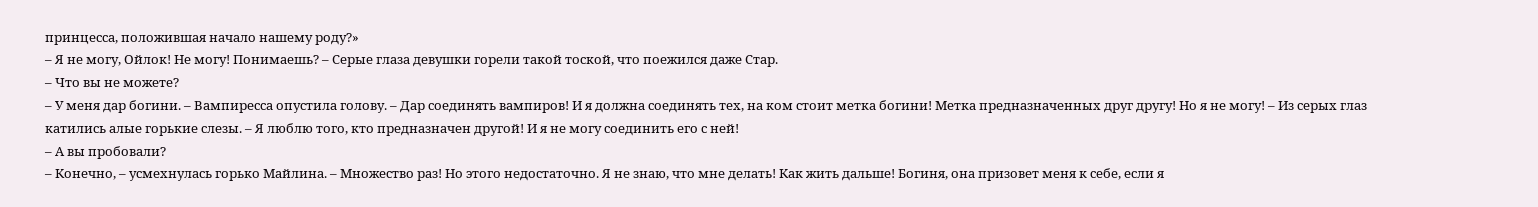принцесса, положившая начало нашему роду?»
– Я не могу, Ойлок! Не могу! Понимаешь? – Серые глаза девушки горели такой тоской, что поежился даже Стар.
– Что вы не можете?
– У меня дар богини. – Вампиресса опустила голову. – Дар соединять вампиров! И я должна соединять тех, на ком стоит метка богини! Метка предназначенных друг другу! Но я не могу! – Из серых глаз катились алые горькие слезы. – Я люблю того, кто предназначен другой! И я не могу соединить его с ней!
– А вы пробовали?
– Конечно, – усмехнулась горько Майлина. – Множество раз! Но этого недостаточно. Я не знаю, что мне делать! Как жить дальше! Богиня, она призовет меня к себе, если я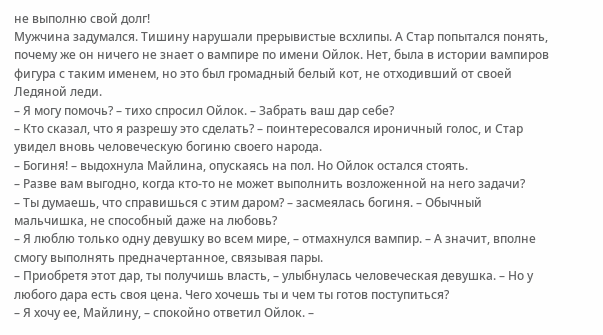не выполню свой долг!
Мужчина задумался. Тишину нарушали прерывистые всхлипы. А Стар попытался понять, почему же он ничего не знает о вампире по имени Ойлок. Нет, была в истории вампиров фигура с таким именем, но это был громадный белый кот, не отходивший от своей Ледяной леди.
– Я могу помочь? – тихо спросил Ойлок. – Забрать ваш дар себе?
– Кто сказал, что я разрешу это сделать? – поинтересовался ироничный голос, и Стар увидел вновь человеческую богиню своего народа.
– Богиня! – выдохнула Майлина, опускаясь на пол. Но Ойлок остался стоять.
– Разве вам выгодно, когда кто-то не может выполнить возложенной на него задачи?
– Ты думаешь, что справишься с этим даром? – засмеялась богиня. – Обычный мальчишка, не способный даже на любовь?
– Я люблю только одну девушку во всем мире, – отмахнулся вампир. – А значит, вполне смогу выполнять предначертанное, связывая пары.
– Приобретя этот дар, ты получишь власть, – улыбнулась человеческая девушка. – Но у любого дара есть своя цена. Чего хочешь ты и чем ты готов поступиться?
– Я хочу ее, Майлину, – спокойно ответил Ойлок. –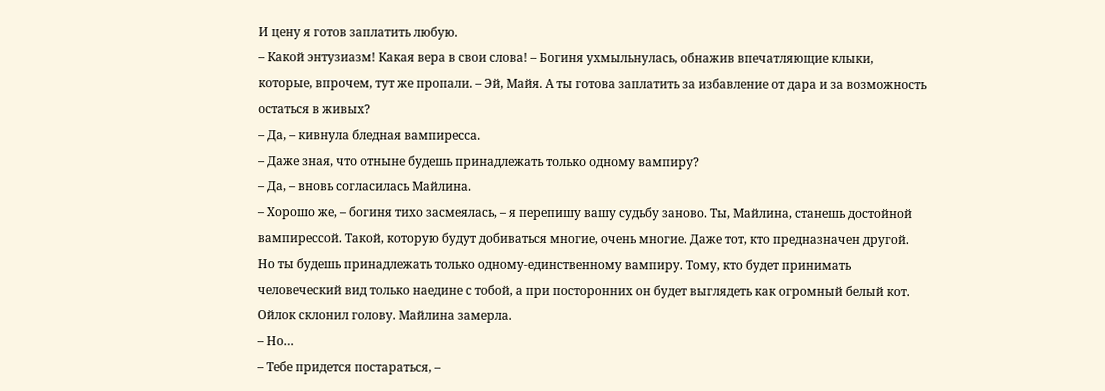И цену я готов заплатить любую.
– Какой энтузиазм! Какая вера в свои слова! – Богиня ухмыльнулась, обнажив впечатляющие клыки, которые, впрочем, тут же пропали. – Эй, Майя. А ты готова заплатить за избавление от дара и за возможность остаться в живых?
– Да, – кивнула бледная вампиресса.
– Даже зная, что отныне будешь принадлежать только одному вампиру?
– Да, – вновь согласилась Майлина.
– Хорошо же, – богиня тихо засмеялась, – я перепишу вашу судьбу заново. Ты, Майлина, станешь достойной вампирессой. Такой, которую будут добиваться многие, очень многие. Даже тот, кто предназначен другой. Но ты будешь принадлежать только одному-единственному вампиру. Тому, кто будет принимать человеческий вид только наедине с тобой, а при посторонних он будет выглядеть как огромный белый кот.
Ойлок склонил голову. Майлина замерла.
– Но…
– Тебе придется постараться, –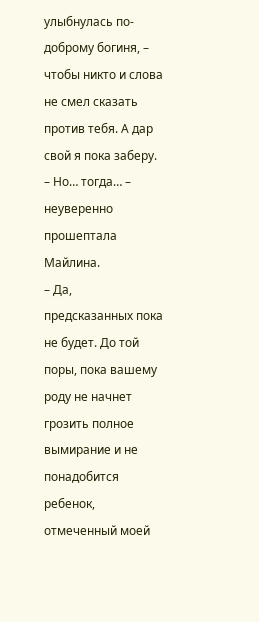улыбнулась по-доброму богиня, – чтобы никто и слова не смел сказать против тебя. А дар свой я пока заберу.
– Но… тогда… – неуверенно прошептала Майлина.
– Да, предсказанных пока не будет. До той поры, пока вашему роду не начнет грозить полное вымирание и не понадобится ребенок, отмеченный моей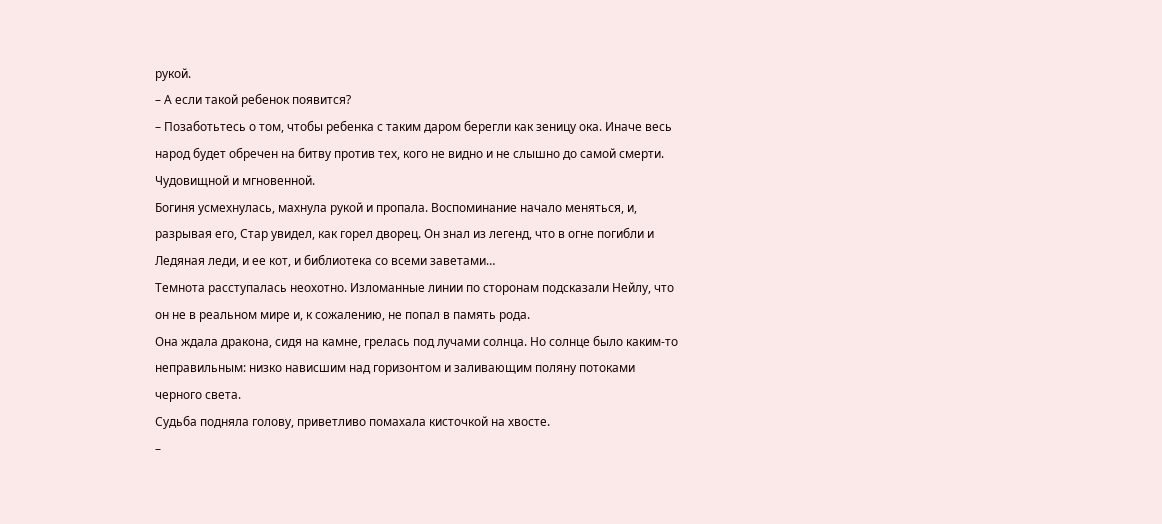рукой.
– А если такой ребенок появится?
– Позаботьтесь о том, чтобы ребенка с таким даром берегли как зеницу ока. Иначе весь народ будет обречен на битву против тех, кого не видно и не слышно до самой смерти. Чудовищной и мгновенной.
Богиня усмехнулась, махнула рукой и пропала. Воспоминание начало меняться, и, разрывая его, Стар увидел, как горел дворец. Он знал из легенд, что в огне погибли и Ледяная леди, и ее кот, и библиотека со всеми заветами…
Темнота расступалась неохотно. Изломанные линии по сторонам подсказали Нейлу, что он не в реальном мире и, к сожалению, не попал в память рода.
Она ждала дракона, сидя на камне, грелась под лучами солнца. Но солнце было каким-то неправильным: низко нависшим над горизонтом и заливающим поляну потоками черного света.
Судьба подняла голову, приветливо помахала кисточкой на хвосте.
–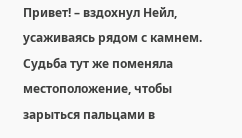Привет! – вздохнул Нейл, усаживаясь рядом с камнем.
Судьба тут же поменяла местоположение, чтобы зарыться пальцами в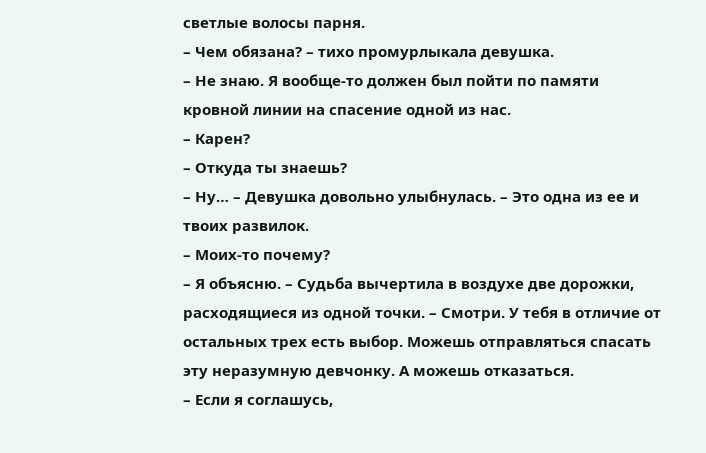светлые волосы парня.
– Чем обязана? – тихо промурлыкала девушка.
– Не знаю. Я вообще-то должен был пойти по памяти кровной линии на спасение одной из нас.
– Карен?
– Откуда ты знаешь?
– Ну… – Девушка довольно улыбнулась. – Это одна из ее и твоих развилок.
– Моих-то почему?
– Я объясню. – Судьба вычертила в воздухе две дорожки, расходящиеся из одной точки. – Смотри. У тебя в отличие от остальных трех есть выбор. Можешь отправляться спасать эту неразумную девчонку. А можешь отказаться.
– Если я соглашусь,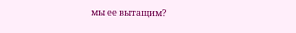мы ее вытащим?